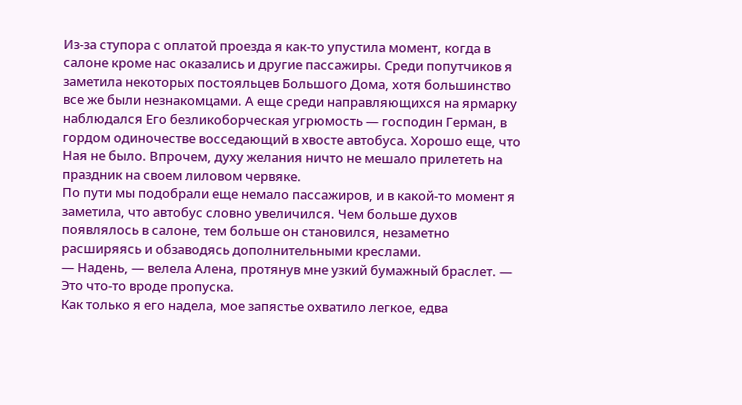Из-за ступора с оплатой проезда я как-то упустила момент, когда в салоне кроме нас оказались и другие пассажиры. Среди попутчиков я заметила некоторых постояльцев Большого Дома, хотя большинство все же были незнакомцами. А еще среди направляющихся на ярмарку наблюдался Его безликоборческая угрюмость — господин Герман, в гордом одиночестве восседающий в хвосте автобуса. Хорошо еще, что Ная не было. Впрочем, духу желания ничто не мешало прилететь на праздник на своем лиловом червяке.
По пути мы подобрали еще немало пассажиров, и в какой-то момент я заметила, что автобус словно увеличился. Чем больше духов появлялось в салоне, тем больше он становился, незаметно расширяясь и обзаводясь дополнительными креслами.
— Надень, — велела Алена, протянув мне узкий бумажный браслет. — Это что-то вроде пропуска.
Как только я его надела, мое запястье охватило легкое, едва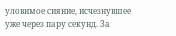уловимое сияние, исчезнувшее уже через пару секунд. За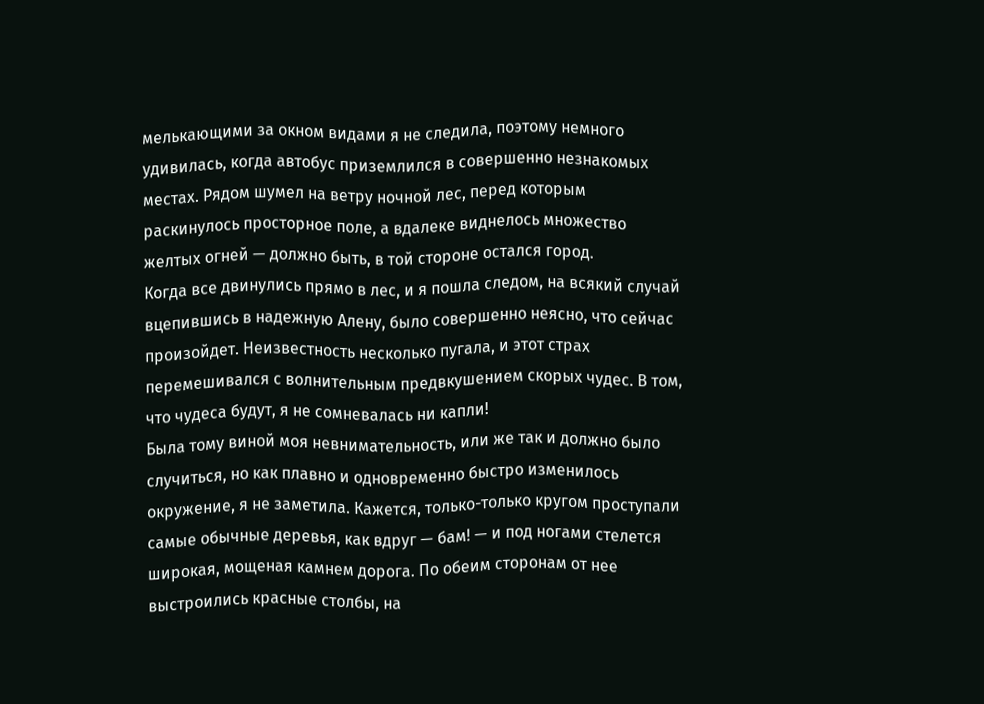мелькающими за окном видами я не следила, поэтому немного удивилась, когда автобус приземлился в совершенно незнакомых местах. Рядом шумел на ветру ночной лес, перед которым раскинулось просторное поле, а вдалеке виднелось множество желтых огней — должно быть, в той стороне остался город.
Когда все двинулись прямо в лес, и я пошла следом, на всякий случай вцепившись в надежную Алену, было совершенно неясно, что сейчас произойдет. Неизвестность несколько пугала, и этот страх перемешивался с волнительным предвкушением скорых чудес. В том, что чудеса будут, я не сомневалась ни капли!
Была тому виной моя невнимательность, или же так и должно было случиться, но как плавно и одновременно быстро изменилось окружение, я не заметила. Кажется, только-только кругом проступали самые обычные деревья, как вдруг — бам! — и под ногами стелется широкая, мощеная камнем дорога. По обеим сторонам от нее выстроились красные столбы, на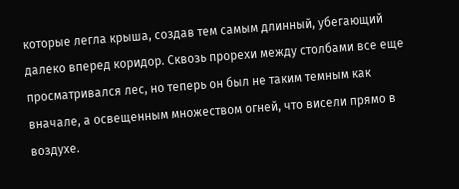которые легла крыша, создав тем самым длинный, убегающий далеко вперед коридор. Сквозь прорехи между столбами все еще просматривался лес, но теперь он был не таким темным как вначале, а освещенным множеством огней, что висели прямо в воздухе.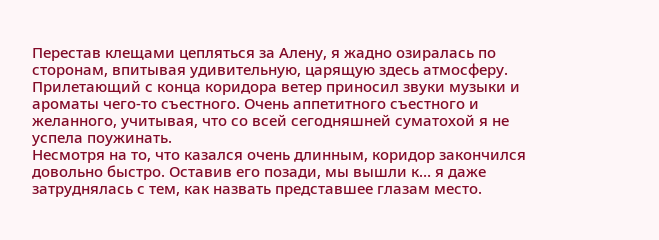Перестав клещами цепляться за Алену, я жадно озиралась по сторонам, впитывая удивительную, царящую здесь атмосферу. Прилетающий с конца коридора ветер приносил звуки музыки и ароматы чего-то съестного. Очень аппетитного съестного и желанного, учитывая, что со всей сегодняшней суматохой я не успела поужинать.
Несмотря на то, что казался очень длинным, коридор закончился довольно быстро. Оставив его позади, мы вышли к… я даже затруднялась с тем, как назвать представшее глазам место.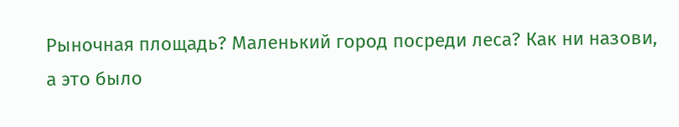Рыночная площадь? Маленький город посреди леса? Как ни назови, а это было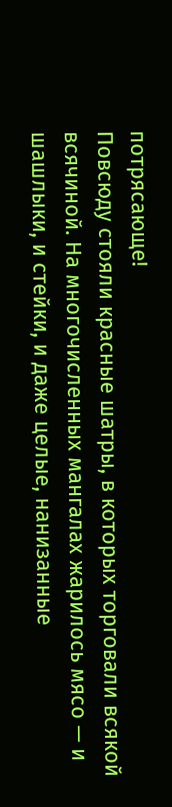потрясающе!
Повсюду стояли красные шатры, в которых торговали всякой всячиной. На многочисленных мангалах жарилось мясо — и шашлыки, и стейки, и даже целые, нанизанные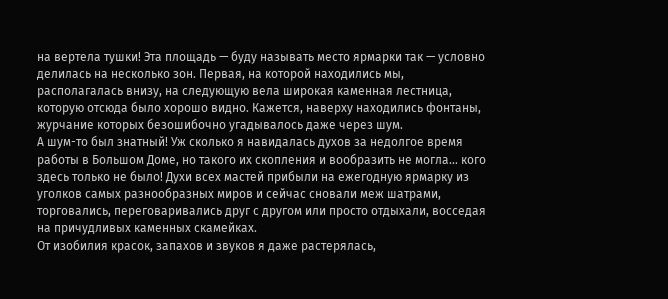на вертела тушки! Эта площадь — буду называть место ярмарки так — условно делилась на несколько зон. Первая, на которой находились мы, располагалась внизу, на следующую вела широкая каменная лестница, которую отсюда было хорошо видно. Кажется, наверху находились фонтаны, журчание которых безошибочно угадывалось даже через шум.
А шум-то был знатный! Уж сколько я навидалась духов за недолгое время работы в Большом Доме, но такого их скопления и вообразить не могла… кого здесь только не было! Духи всех мастей прибыли на ежегодную ярмарку из уголков самых разнообразных миров и сейчас сновали меж шатрами, торговались, переговаривались друг с другом или просто отдыхали, восседая на причудливых каменных скамейках.
От изобилия красок, запахов и звуков я даже растерялась,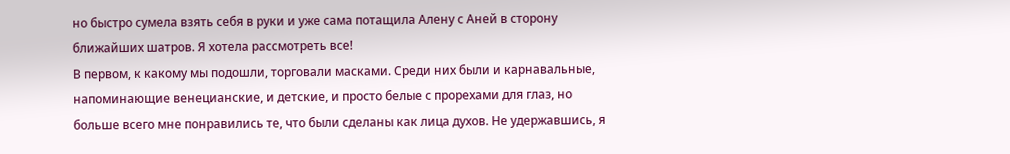но быстро сумела взять себя в руки и уже сама потащила Алену с Аней в сторону ближайших шатров. Я хотела рассмотреть все!
В первом, к какому мы подошли, торговали масками. Среди них были и карнавальные, напоминающие венецианские, и детские, и просто белые с прорехами для глаз, но больше всего мне понравились те, что были сделаны как лица духов. Не удержавшись, я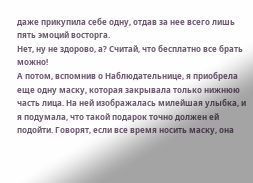даже прикупила себе одну, отдав за нее всего лишь пять эмоций восторга.
Нет, ну не здорово, а? Считай, что бесплатно все брать можно!
А потом, вспомнив о Наблюдательнице, я приобрела еще одну маску, которая закрывала только нижнюю часть лица. На ней изображалась милейшая улыбка, и я подумала, что такой подарок точно должен ей подойти. Говорят, если все время носить маску, она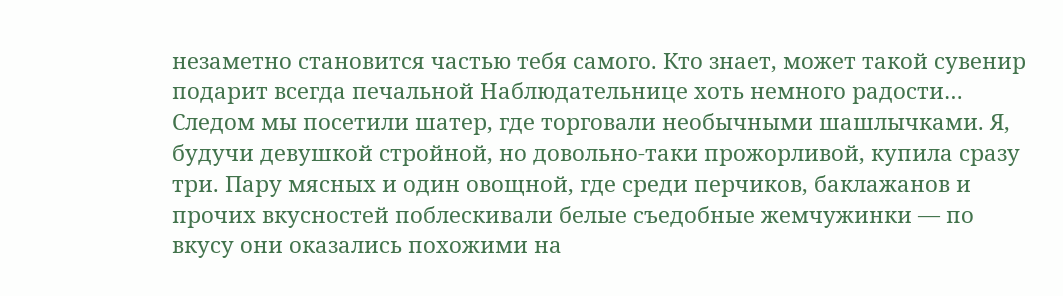незаметно становится частью тебя самого. Кто знает, может такой сувенир подарит всегда печальной Наблюдательнице хоть немного радости…
Следом мы посетили шатер, где торговали необычными шашлычками. Я, будучи девушкой стройной, но довольно-таки прожорливой, купила сразу три. Пару мясных и один овощной, где среди перчиков, баклажанов и прочих вкусностей поблескивали белые съедобные жемчужинки — по вкусу они оказались похожими на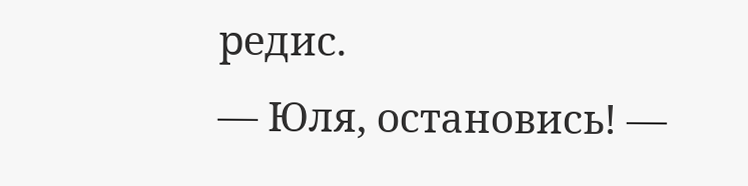редис.
— Юля, остановись! —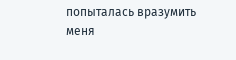попыталась вразумить меня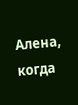Алена, когда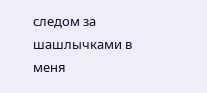следом за шашлычками в меня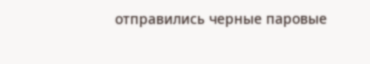отправились черные паровые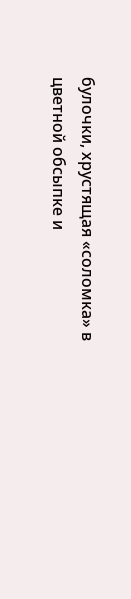булочки, хрустящая «соломка» в цветной обсыпке и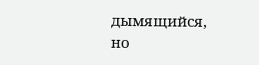дымящийся, но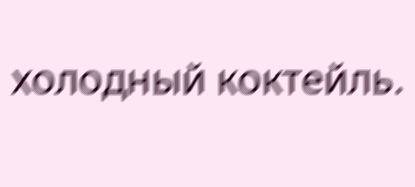холодный коктейль.